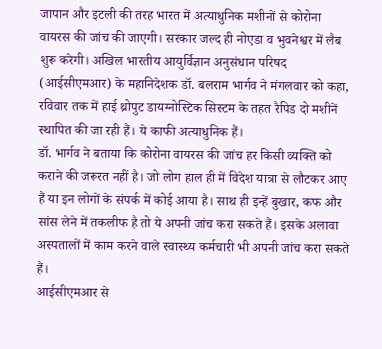जापान और इटली की तरह भारत में अत्याधुनिक मशीनों से कोरोना वायरस की जांच की जाएगी। सरकार जल्द ही नोएडा व भुवनेश्वर में लैब शुरू करेगी। अखिल भारतीय आयुर्विज्ञान अनुसंधान परिषद (आईसीएमआर) के महानिदेशक डॉ. बलराम भार्गव ने मंगलवार को कहा, रविवार तक में हाई थ्रोपुट डायग्नोस्टिक सिस्टम के तहत रैपिड दो मशीनें स्थापित की जा रही हैं। ये काफी अत्याधुनिक हैं।
डॉ. भार्गव ने बताया कि कोरोना वायरस की जांच हर किसी व्यक्ति को कराने की जरूरत नहीं है। जो लोग हाल ही में विदेश यात्रा से लौटकर आए हैं या इन लोगों के संपर्क में कोई आया है। साथ ही इन्हें बुखार, कफ और सांस लेने में तकलीफ है तो ये अपनी जांच करा सकते हैं। इसके अलावा अस्पतालों में काम करने वाले स्वास्थ्य कर्मचारी भी अपनी जांच करा सकते हैं।
आईसीएमआर से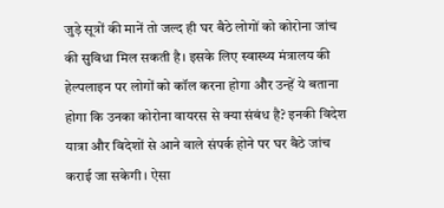जुड़े सूत्रों की मानें तो जल्द ही घर बैठे लोगों को कोरोना जांच की सुविधा मिल सकती है। इसके लिए स्वास्थ्य मंत्रालय की हेल्पलाइन पर लोगों को कॉल करना होगा और उन्हें ये बताना होगा कि उनका कोरोना वायरस से क्या संबंध है? इनकी विदेश यात्रा और विदेशों से आने वाले संपर्क होने पर घर बैठे जांच कराई जा सकेगी। ऐसा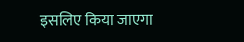इसलिए किया जाएगा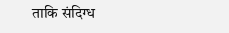ताकि संदिग्ध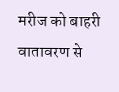मरीज को बाहरी वातावरण से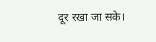दूर रखा जा सके।